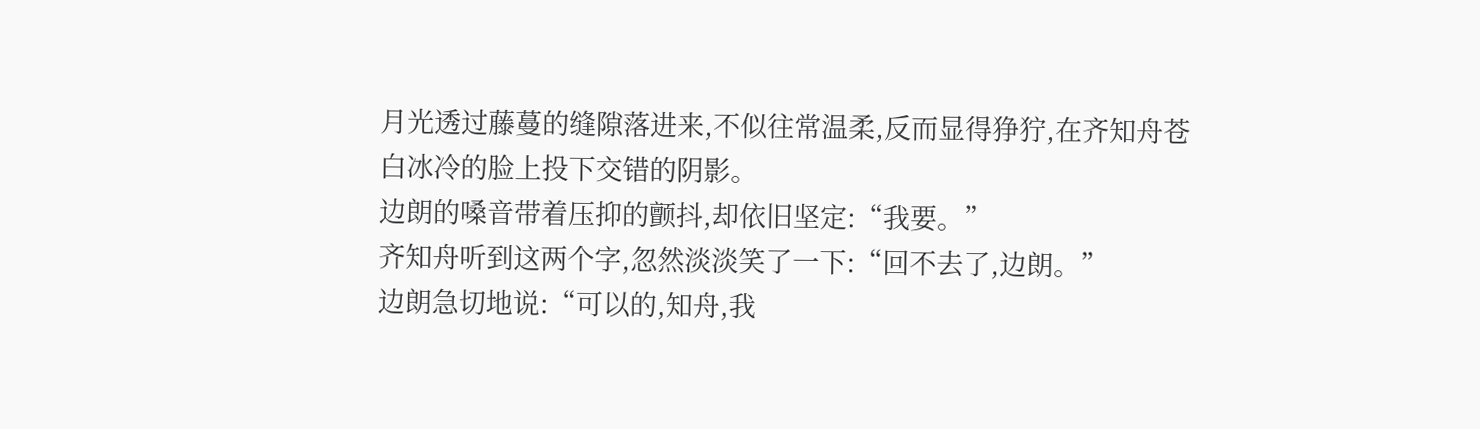月光透过藤蔓的缝隙落进来,不似往常温柔,反而显得狰狞,在齐知舟苍白冰冷的脸上投下交错的阴影。
边朗的嗓音带着压抑的颤抖,却依旧坚定:“我要。”
齐知舟听到这两个字,忽然淡淡笑了一下:“回不去了,边朗。”
边朗急切地说:“可以的,知舟,我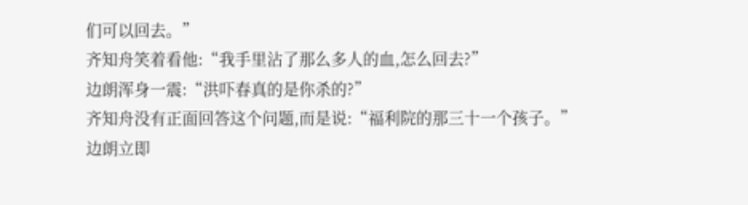们可以回去。”
齐知舟笑着看他:“我手里沾了那么多人的血,怎么回去?”
边朗浑身一震:“洪吓春真的是你杀的?”
齐知舟没有正面回答这个问题,而是说:“福利院的那三十一个孩子。”
边朗立即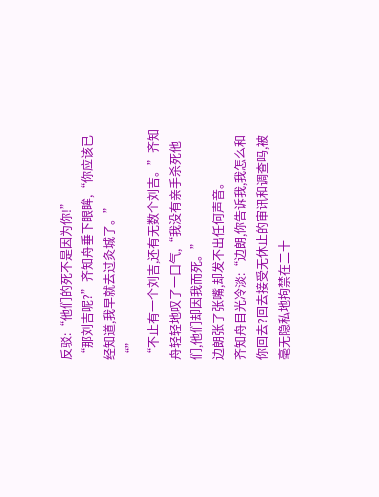反驳:“他们的死不是因为你!”
“那刘吉呢?”齐知舟垂下眼眸,“你应该已经知道,我早就去过灸城了。”
“”
“不止有一个刘吉,还有无数个刘吉。”齐知舟轻轻地叹了一口气,“我没有亲手杀死他们,他们却因我而死。”
边朗张了张嘴,却发不出任何声音。
齐知舟目光冷淡:“边朗,你告诉我,我怎么和你回去?回去接受无休止的审讯和调查吗,被毫无隐私地拘禁在二十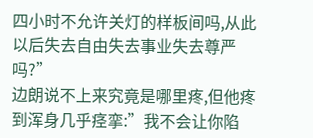四小时不允许关灯的样板间吗,从此以后失去自由失去事业失去尊严吗?”
边朗说不上来究竟是哪里疼,但他疼到浑身几乎痉挛:”我不会让你陷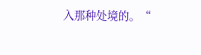入那种处境的。“